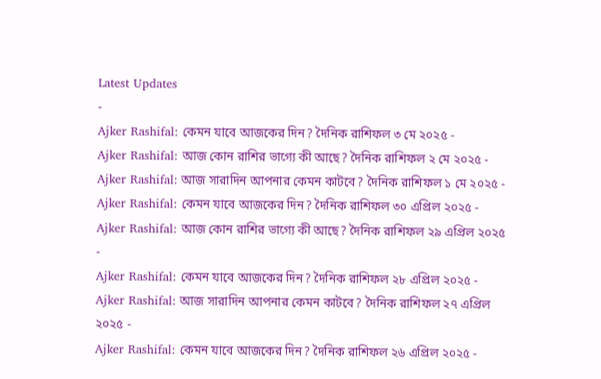Latest Updates
-
Ajker Rashifal: কেমন যাবে আজকের দিন? দৈনিক রাশিফল ৩ মে ২০২৫ -
Ajker Rashifal: আজ কোন রাশির ভাগ্যে কী আছে? দৈনিক রাশিফল ২ মে ২০২৫ -
Ajker Rashifal: আজ সারাদিন আপনার কেমন কাটবে? দৈনিক রাশিফল ১ মে ২০২৫ -
Ajker Rashifal: কেমন যাবে আজকের দিন? দৈনিক রাশিফল ৩০ এপ্রিল ২০২৫ -
Ajker Rashifal: আজ কোন রাশির ভাগ্যে কী আছে? দৈনিক রাশিফল ২৯ এপ্রিল ২০২৫ -
Ajker Rashifal: কেমন যাবে আজকের দিন? দৈনিক রাশিফল ২৮ এপ্রিল ২০২৫ -
Ajker Rashifal: আজ সারাদিন আপনার কেমন কাটবে? দৈনিক রাশিফল ২৭ এপ্রিল ২০২৫ -
Ajker Rashifal: কেমন যাবে আজকের দিন? দৈনিক রাশিফল ২৬ এপ্রিল ২০২৫ -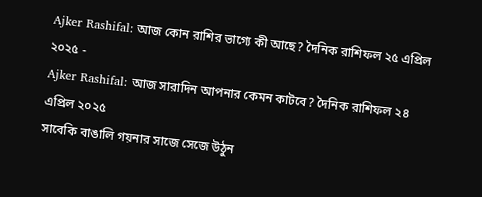Ajker Rashifal: আজ কোন রাশির ভাগ্যে কী আছে? দৈনিক রাশিফল ২৫ এপ্রিল ২০২৫ -
Ajker Rashifal: আজ সারাদিন আপনার কেমন কাটবে? দৈনিক রাশিফল ২৪ এপ্রিল ২০২৫
সাবেকি বাঙালি গয়নার সাজে সেজে উঠুন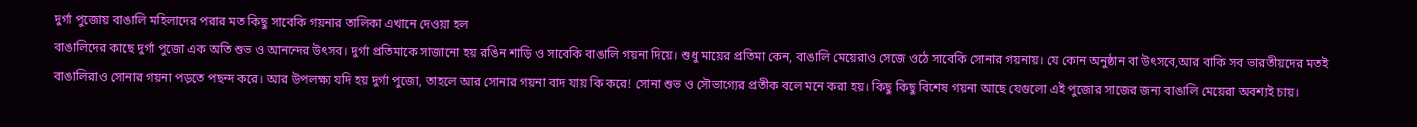দুর্গা পুজোয় বাঙালি মহিলাদের পরার মত কিছু সাবেকি গয়নার তালিকা এখানে দেওয়া হল
বাঙালিদের কাছে দুর্গা পুজো এক অতি শুভ ও আনন্দের উৎসব। দুর্গা প্রতিমাকে সাজানো হয় রঙিন শাড়ি ও সাবেকি বাঙালি গয়না দিয়ে। শুধু মায়ের প্রতিমা কেন, বাঙালি মেয়েরাও সেজে ওঠে সাবেকি সোনার গয়নায়। যে কোন অনুষ্ঠান বা উৎসবে,আর বাকি সব ভারতীয়দের মতই বাঙালিরাও সোনার গয়না পড়তে পছন্দ করে। আর উপলক্ষ্য যদি হয় দুর্গা পুজো, তাহলে আর সোনার গয়না বাদ যায় কি করে! সোনা শুভ ও সৌভাগ্যের প্রতীক বলে মনে করা হয়। কিছু কিছু বিশেষ গয়না আছে যেগুলো এই পুজোর সাজের জন্য বাঙালি মেয়েরা অবশ্যই চায়।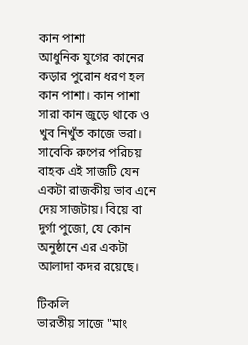কান পাশা
আধুনিক যুগের কানের কড়ার পুরোন ধরণ হল কান পাশা। কান পাশা সারা কান জুড়ে থাকে ও খুব নিখুঁত কাজে ভরা। সাবেকি রুপের পরিচয় বাহক এই সাজটি যেন একটা রাজকীয় ভাব এনে দেয় সাজটায়। বিয়ে বা দুর্গা পুজো, যে কোন অনুষ্ঠানে এর একটা আলাদা কদর রয়েছে।

টিকলি
ভারতীয় সাজে "মাং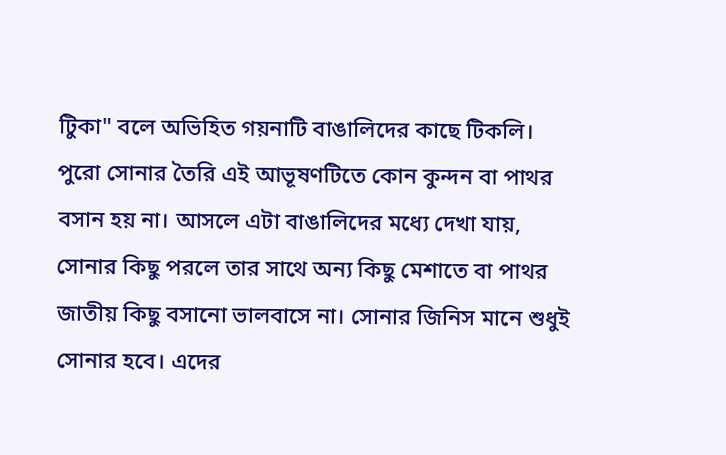টিুকা" বলে অভিহিত গয়নাটি বাঙালিদের কাছে টিকলি। পুরো সোনার তৈরি এই আভূষণটিতে কোন কুন্দন বা পাথর বসান হয় না। আসলে এটা বাঙালিদের মধ্যে দেখা যায়, সোনার কিছু পরলে তার সাথে অন্য কিছু মেশাতে বা পাথর জাতীয় কিছু বসানো ভালবাসে না। সোনার জিনিস মানে শুধুই সোনার হবে। এদের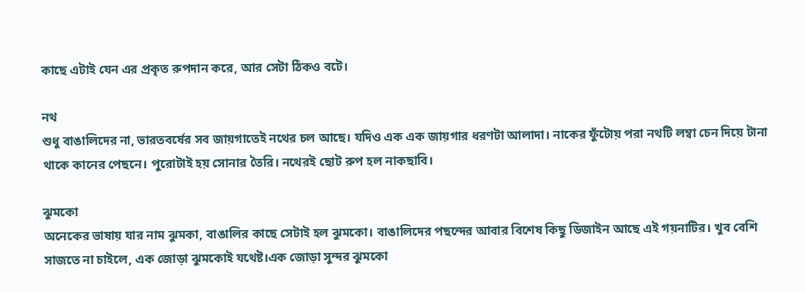কাছে এটাই যেন এর প্রকৃত রুপদান করে, আর সেটা ঠিকও বটে।

নথ
শুধু বাঙালিদের না, ভারতবর্ষের সব জায়গাতেই নথের চল আছে। যদিও এক এক জায়গার ধরণটা আলাদা। নাকের ফুঁটোয় পরা নথটি লম্বা চেন দিয়ে টানা থাকে কানের পেছনে। পুরোটাই হয় সোনার তৈরি। নথেরই ছোট রুপ হল নাকছাবি।

ঝুমকো
অনেকের ভাষায় যার নাম ঝুমকা, বাঙালির কাছে সেটাই হল ঝুমকো। বাঙালিদের পছন্দের আবার বিশেষ কিছু ডিজাইন আছে এই গয়নাটির। খুব বেশি সাজতে না চাইলে, এক জোড়া ঝুমকোই যথেষ্ট।এক জোড়া সুন্দর ঝুমকো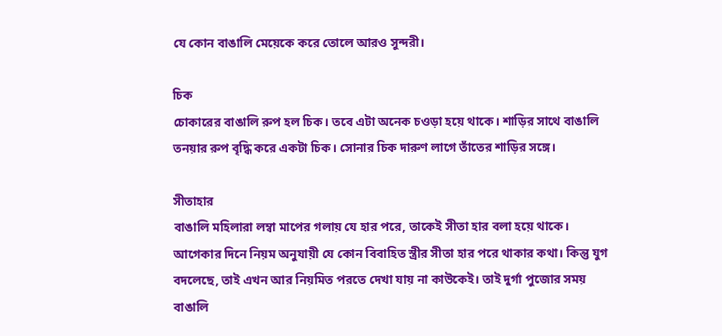যে কোন বাঙালি মেয়েকে করে তোলে আরও সুন্দরী।

চিক
চোকারের বাঙালি রুপ হল চিক। তবে এটা অনেক চওড়া হয়ে থাকে। শাড়ির সাথে বাঙালি তনয়ার রুপ বৃদ্ধি করে একটা চিক। সোনার চিক দারুণ লাগে তাঁতের শাড়ির সঙ্গে।

সীতাহার
বাঙালি মহিলারা লম্বা মাপের গলায় যে হার পরে, তাকেই সীতা হার বলা হয়ে থাকে। আগেকার দিনে নিয়ম অনুযায়ী যে কোন বিবাহিত স্ত্রীর সীতা হার পরে থাকার কথা। কিন্তু যুগ বদলেছে, তাই এখন আর নিয়মিত পরতে দেখা যায় না কাউকেই। তাই দুর্গা পুজোর সময় বাঙালি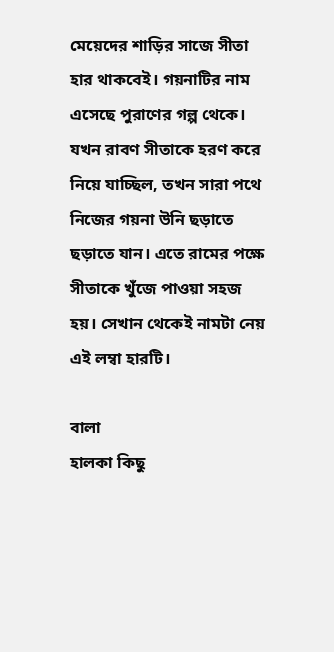মেয়েদের শাড়ির সাজে সীতা হার থাকবেই। গয়নাটির নাম এসেছে পুরাণের গল্প থেকে। যখন রাবণ সীতাকে হরণ করে নিয়ে যাচ্ছিল, তখন সারা পথে নিজের গয়না উনি ছড়াতে ছড়াতে যান। এতে রামের পক্ষে সীতাকে খুঁজে পাওয়া সহজ হয়। সেখান থেকেই নামটা নেয় এই লম্বা হারটি।

বালা
হালকা কিছু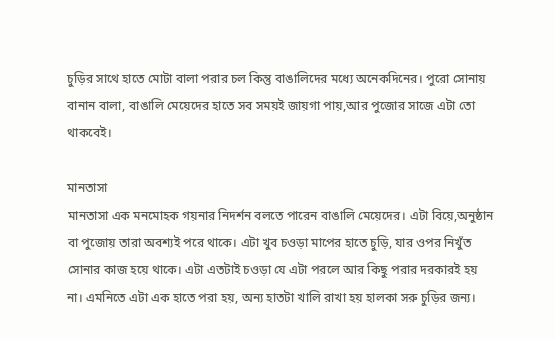চুড়ির সাথে হাতে মোটা বালা পরার চল কিন্তু বাঙালিদের মধ্যে অনেকদিনের। পুরো সোনায় বানান বালা, বাঙালি মেয়েদের হাতে সব সময়ই জায়গা পায়,আর পুজোর সাজে এটা তো থাকবেই।

মানতাসা
মানতাসা এক মনমোহক গয়নার নিদর্শন বলতে পারেন বাঙালি মেয়েদের। এটা বিয়ে,অনুষ্ঠান বা পুজোয় তারা অবশ্যই পরে থাকে। এটা খুব চওড়া মাপের হাতে চুড়ি, যার ওপর নিখুঁত সোনার কাজ হয়ে থাকে। এটা এতটাই চওড়া যে এটা পরলে আর কিছু পরার দরকারই হয় না। এমনিতে এটা এক হাতে পরা হয়, অন্য হাতটা খালি রাখা হয় হালকা সরু চুড়ির জন্য।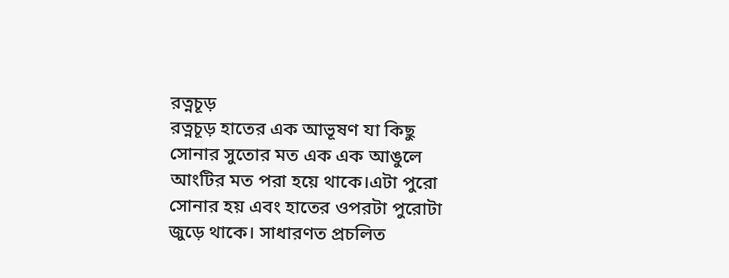রত্নচূড়
রত্নচূড় হাতের এক আভূষণ যা কিছু সোনার সুতোর মত এক এক আঙুলে আংটির মত পরা হয়ে থাকে।এটা পুরো সোনার হয় এবং হাতের ওপরটা পুরোটা জুড়ে থাকে। সাধারণত প্রচলিত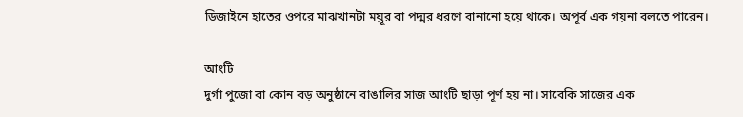ডিজাইনে হাতের ওপরে মাঝখানটা ময়ূর বা পদ্মর ধরণে বানানো হয়ে থাকে। অপূর্ব এক গয়না বলতে পারেন।

আংটি
দুর্গা পুজো বা কোন বড় অনুষ্ঠানে বাঙালির সাজ আংটি ছাড়া পূর্ণ হয় না। সাবেকি সাজের এক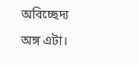অবিচ্ছেদ্য অঙ্গ এটা।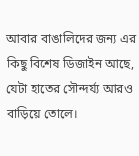আবার বাঙালিদের জন্য এর কিছু বিশেষ ডিজাইন আছে, যেটা হাতের সৌন্দর্য্য আরও বাড়িয়ে তোলে।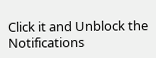Click it and Unblock the Notifications